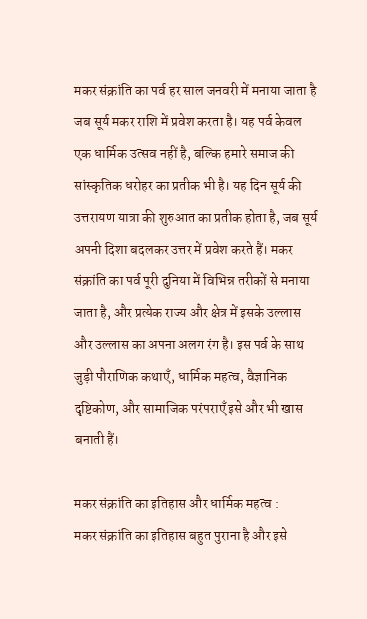मकर संक्रांति का पर्व हर साल जनवरी में मनाया जाता है जब सूर्य मकर राशि में प्रवेश करता है। यह पर्व केवल एक धार्मिक उत्सव नहीं है, बल्कि हमारे समाज की सांस्कृतिक धरोहर का प्रतीक भी है। यह दिन सूर्य की उत्तरायण यात्रा की शुरुआत का प्रतीक होता है, जब सूर्य अपनी दिशा बदलकर उत्तर में प्रवेश करते हैं। मकर संक्रांति का पर्व पूरी दुनिया में विभिन्न तरीकों से मनाया जाता है, और प्रत्येक राज्य और क्षेत्र में इसके उल्लास और उल्लास का अपना अलग रंग है। इस पर्व के साथ जुड़ी पौराणिक कथाएँ, धार्मिक महत्व, वैज्ञानिक दृष्टिकोण, और सामाजिक परंपराएँ इसे और भी खास बनाती हैं।

मकर संक्रांति का इतिहास और धार्मिक महत्व :
मकर संक्रांति का इतिहास बहुत पुराना है और इसे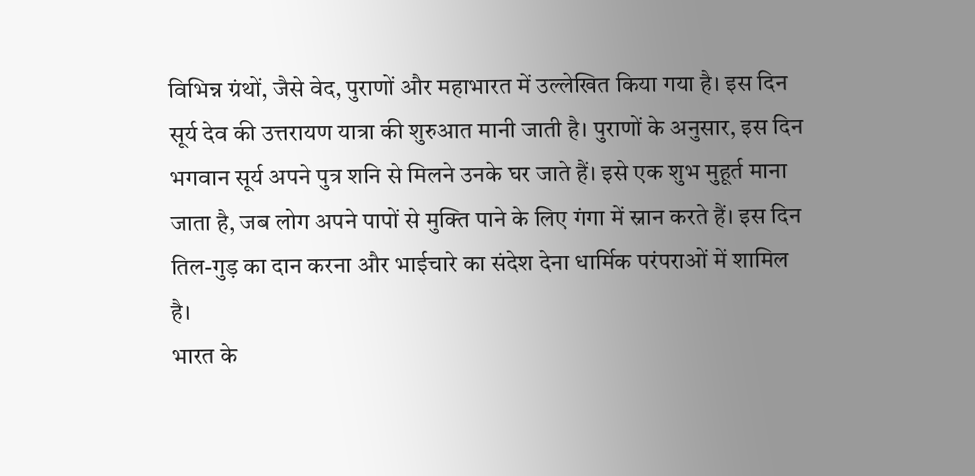विभिन्न ग्रंथों, जैसे वेद, पुराणों और महाभारत में उल्लेखित किया गया है। इस दिन सूर्य देव की उत्तरायण यात्रा की शुरुआत मानी जाती है। पुराणों के अनुसार, इस दिन भगवान सूर्य अपने पुत्र शनि से मिलने उनके घर जाते हैं। इसे एक शुभ मुहूर्त माना जाता है, जब लोग अपने पापों से मुक्ति पाने के लिए गंगा में स्नान करते हैं। इस दिन तिल-गुड़ का दान करना और भाईचारे का संदेश देना धार्मिक परंपराओं में शामिल है।
भारत के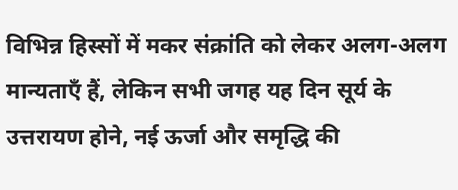विभिन्न हिस्सों में मकर संक्रांति को लेकर अलग-अलग मान्यताएँ हैं, लेकिन सभी जगह यह दिन सूर्य के उत्तरायण होने, नई ऊर्जा और समृद्धि की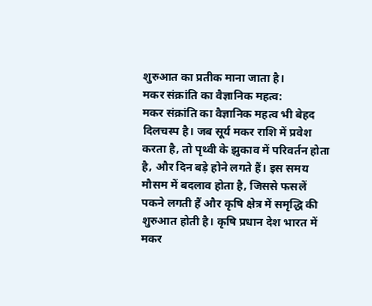शुरुआत का प्रतीक माना जाता है।
मकर संक्रांति का वैज्ञानिक महत्व:
मकर संक्रांति का वैज्ञानिक महत्व भी बेहद दिलचस्प है। जब सूर्य मकर राशि में प्रवेश करता है, तो पृथ्वी के झुकाव में परिवर्तन होता है, और दिन बड़े होने लगते हैं। इस समय मौसम में बदलाव होता है, जिससे फसलें पकने लगती हैं और कृषि क्षेत्र में समृद्धि की शुरुआत होती है। कृषि प्रधान देश भारत में मकर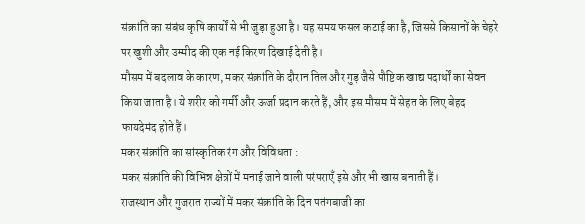संक्रांति का संबंध कृषि कार्यों से भी जुड़ा हुआ है। यह समय फसल कटाई का है, जिससे किसानों के चेहरे पर खुशी और उम्मीद की एक नई किरण दिखाई देती है।
मौसम में बदलाव के कारण, मकर संक्रांति के दौरान तिल और गुड़ जैसे पौष्टिक खाद्य पदार्थों का सेवन किया जाता है। ये शरीर को गर्मी और ऊर्जा प्रदान करते हैं, और इस मौसम में सेहत के लिए बेहद फायदेमंद होते हैं।
मकर संक्रांति का सांस्कृतिक रंग और विविधता :
मकर संक्रांति की विभिन्न क्षेत्रों में मनाई जाने वाली परंपराएँ इसे और भी खास बनाती हैं।
राजस्थान और गुजरात राज्यों में मकर संक्रांति के दिन पतंगबाजी का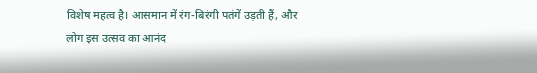विशेष महत्व है। आसमान में रंग-बिरंगी पतंगें उड़ती हैं, और लोग इस उत्सव का आनंद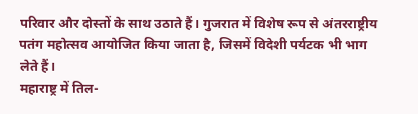परिवार और दोस्तों के साथ उठाते हैं। गुजरात में विशेष रूप से अंतरराष्ट्रीय पतंग महोत्सव आयोजित किया जाता है, जिसमें विदेशी पर्यटक भी भाग लेते हैं।
महाराष्ट्र में तिल-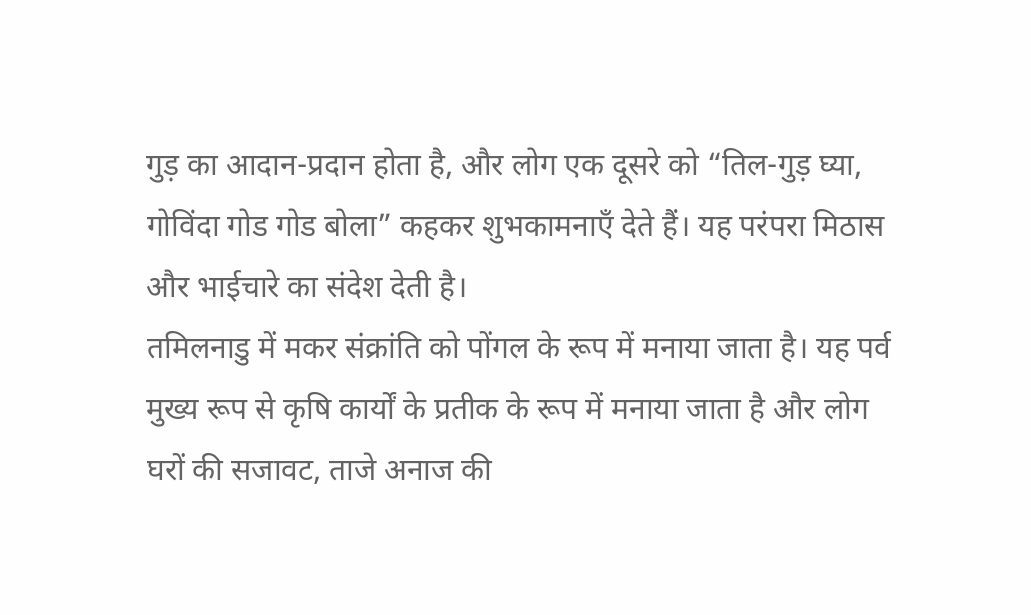गुड़ का आदान-प्रदान होता है, और लोग एक दूसरे को “तिल-गुड़ घ्या, गोविंदा गोड गोड बोला” कहकर शुभकामनाएँ देते हैं। यह परंपरा मिठास और भाईचारे का संदेश देती है।
तमिलनाडु में मकर संक्रांति को पोंगल के रूप में मनाया जाता है। यह पर्व मुख्य रूप से कृषि कार्यों के प्रतीक के रूप में मनाया जाता है और लोग घरों की सजावट, ताजे अनाज की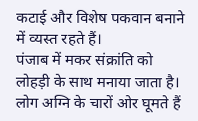कटाई और विशेष पकवान बनाने में व्यस्त रहते हैं।
पंजाब में मकर संक्रांति को लोहड़ी के साथ मनाया जाता है। लोग अग्नि के चारों ओर घूमते हैं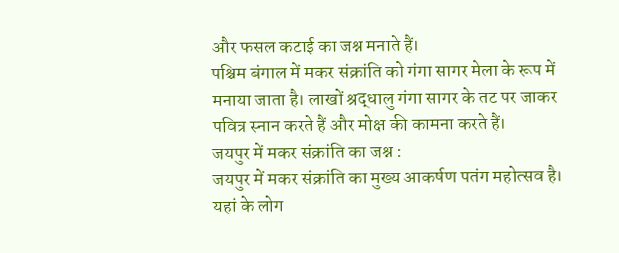और फसल कटाई का जश्न मनाते हैं।
पश्चिम बंगाल में मकर संक्रांति को गंगा सागर मेला के रूप में मनाया जाता है। लाखों श्रद्धालु गंगा सागर के तट पर जाकर पवित्र स्नान करते हैं और मोक्ष की कामना करते हैं।
जयपुर में मकर संक्रांति का जश्न :
जयपुर में मकर संक्रांति का मुख्य आकर्षण पतंग महोत्सव है। यहां के लोग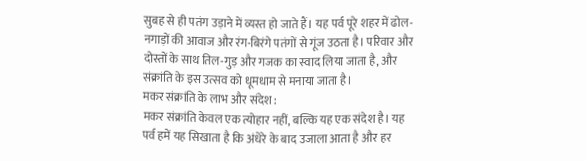सुबह से ही पतंग उड़ाने में व्यस्त हो जाते हैं। यह पर्व पूरे शहर में ढोल-नगाड़ों की आवाज और रंग-बिरंगे पतंगों से गूंज उठता है। परिवार और दोस्तों के साथ तिल-गुड़ और गजक का स्वाद लिया जाता है, और संक्रांति के इस उत्सव को धूमधाम से मनाया जाता है।
मकर संक्रांति के लाभ और संदेश :
मकर संक्रांति केवल एक त्योहार नहीं, बल्कि यह एक संदेश है। यह पर्व हमें यह सिखाता है कि अंधेरे के बाद उजाला आता है और हर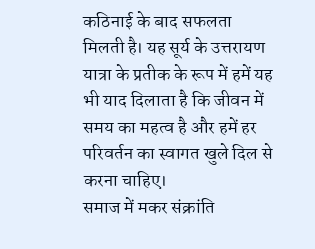कठिनाई के बाद सफलता मिलती है। यह सूर्य के उत्तरायण यात्रा के प्रतीक के रूप में हमें यह भी याद दिलाता है कि जीवन में समय का महत्व है और हमें हर परिवर्तन का स्वागत खुले दिल से करना चाहिए।
समाज में मकर संक्रांति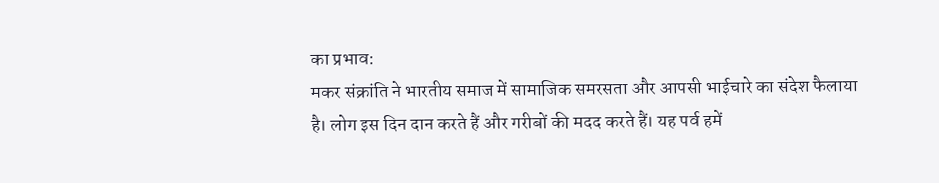का प्रभाव:
मकर संक्रांति ने भारतीय समाज में सामाजिक समरसता और आपसी भाईचारे का संदेश फैलाया है। लोग इस दिन दान करते हैं और गरीबों की मदद करते हैं। यह पर्व हमें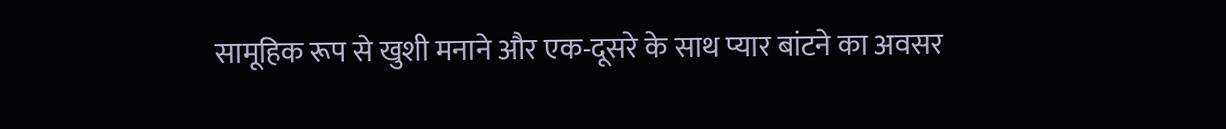सामूहिक रूप से खुशी मनाने और एक-दूसरे के साथ प्यार बांटने का अवसर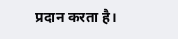प्रदान करता है।